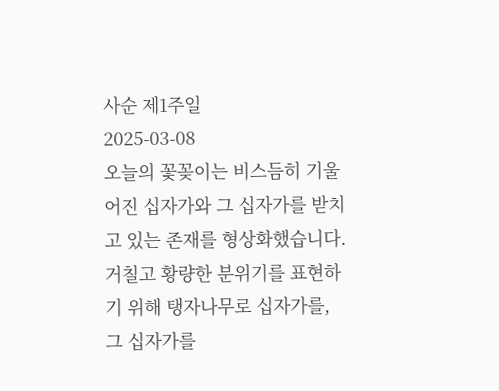사순 제1주일
2025-03-08
오늘의 꽃꽂이는 비스듬히 기울어진 십자가와 그 십자가를 받치고 있는 존재를 형상화했습니다. 거칠고 황량한 분위기를 표현하기 위해 탱자나무로 십자가를, 그 십자가를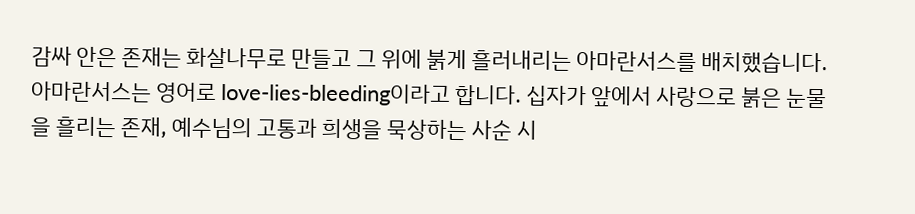감싸 안은 존재는 화살나무로 만들고 그 위에 붉게 흘러내리는 아마란서스를 배치했습니다. 아마란서스는 영어로 love-lies-bleeding이라고 합니다. 십자가 앞에서 사랑으로 붉은 눈물을 흘리는 존재, 예수님의 고통과 희생을 묵상하는 사순 시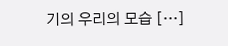기의 우리의 모습 […]